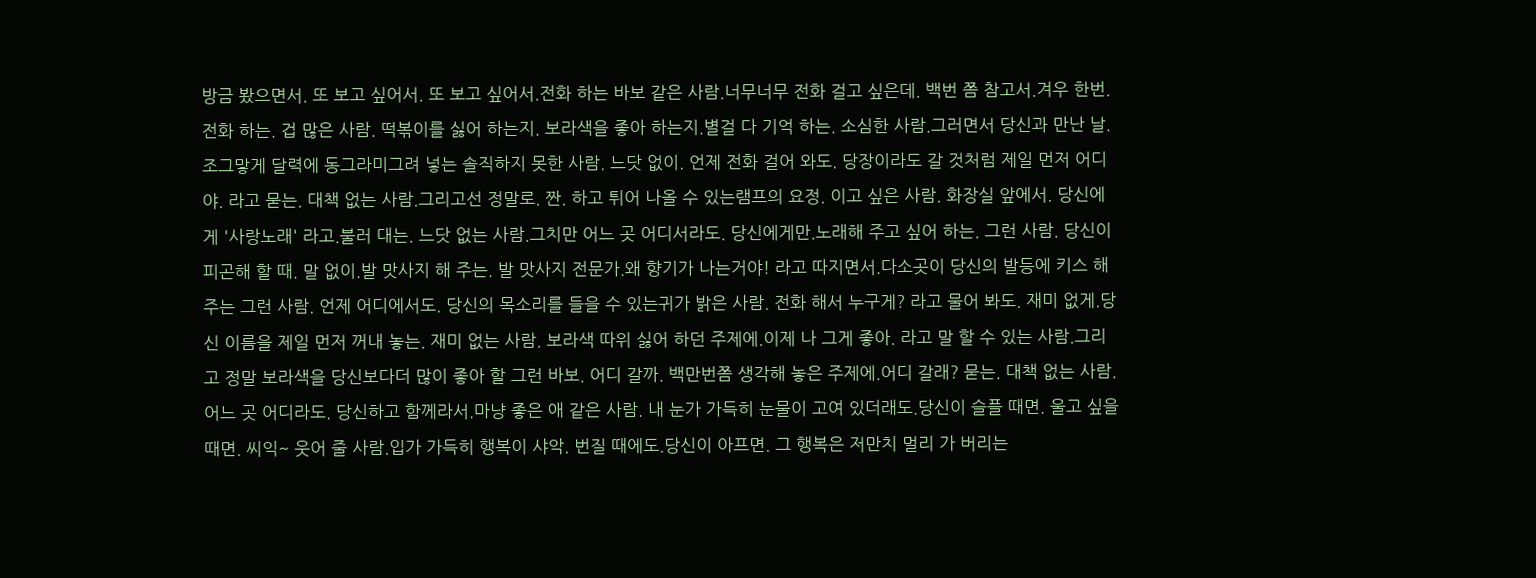방금 봤으면서. 또 보고 싶어서. 또 보고 싶어서.전화 하는 바보 같은 사람.너무너무 전화 걸고 싶은데. 백번 쯤 참고서.겨우 한번. 전화 하는. 겁 많은 사람. 떡볶이를 싫어 하는지. 보라색을 좋아 하는지.별걸 다 기억 하는. 소심한 사람.그러면서 당신과 만난 날. 조그맣게 달력에 동그라미그려 넣는 솔직하지 못한 사람. 느닷 없이. 언제 전화 걸어 와도. 당장이라도 갈 것처럼 제일 먼저 어디야. 라고 묻는. 대책 없는 사람.그리고선 정말로. 짠. 하고 튀어 나올 수 있는램프의 요정. 이고 싶은 사람. 화장실 앞에서. 당신에게 '사랑노래' 라고.불러 대는. 느닷 없는 사람.그치만 어느 곳 어디서라도. 당신에게만.노래해 주고 싶어 하는. 그런 사람. 당신이 피곤해 할 때. 말 없이.발 맛사지 해 주는. 발 맛사지 전문가.왜 향기가 나는거야! 라고 따지면서.다소곳이 당신의 발등에 키스 해 주는 그런 사람. 언제 어디에서도. 당신의 목소리를 들을 수 있는귀가 밝은 사람. 전화 해서 누구게? 라고 물어 봐도. 재미 없게.당신 이름을 제일 먼저 꺼내 놓는. 재미 없는 사람. 보라색 따위 싫어 하던 주제에.이제 나 그게 좋아. 라고 말 할 수 있는 사람.그리고 정말 보라색을 당신보다더 많이 좋아 할 그런 바보. 어디 갈까. 백만번쯤 생각해 놓은 주제에.어디 갈래? 묻는. 대책 없는 사람.어느 곳 어디라도. 당신하고 함께라서.마냥 좋은 애 같은 사람. 내 눈가 가득히 눈물이 고여 있더래도.당신이 슬플 때면. 울고 싶을 때면. 씨익~ 웃어 줄 사람.입가 가득히 행복이 샤악. 번질 때에도.당신이 아프면. 그 행복은 저만치 멀리 가 버리는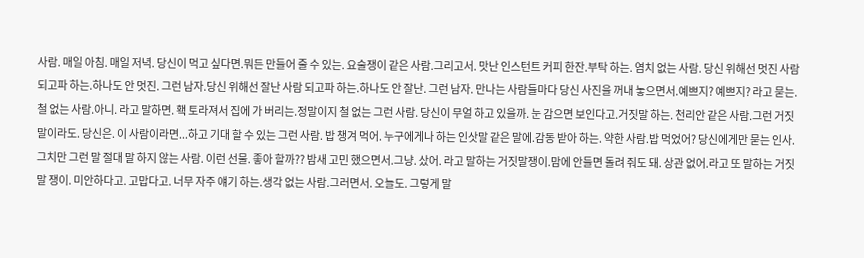사람. 매일 아침. 매일 저녁. 당신이 먹고 싶다면.뭐든 만들어 줄 수 있는. 요술쟁이 같은 사람.그리고서. 맛난 인스턴트 커피 한잔.부탁 하는. 염치 없는 사람. 당신 위해선 멋진 사람 되고파 하는.하나도 안 멋진. 그런 남자.당신 위해선 잘난 사람 되고파 하는.하나도 안 잘난. 그런 남자. 만나는 사람들마다 당신 사진을 꺼내 놓으면서.예쁘지? 예쁘지? 라고 묻는. 철 없는 사람.아니. 라고 말하면. 홱 토라져서 집에 가 버리는.정말이지 철 없는 그런 사람. 당신이 무얼 하고 있을까. 눈 감으면 보인다고.거짓말 하는. 천리안 같은 사람.그런 거짓말이라도. 당신은. 이 사람이라면...하고 기대 할 수 있는 그런 사람. 밥 챙겨 먹어. 누구에게나 하는 인삿말 같은 말에.감동 받아 하는. 약한 사람.밥 먹었어? 당신에게만 묻는 인사.그치만 그런 말 절대 말 하지 않는 사람. 이런 선물. 좋아 할까?? 밤새 고민 했으면서.그냥. 샀어. 라고 말하는 거짓말쟁이.맘에 안들면 돌려 줘도 돼. 상관 없어.라고 또 말하는 거짓말 쟁이. 미안하다고. 고맙다고. 너무 자주 얘기 하는.생각 없는 사람.그러면서. 오늘도. 그렇게 말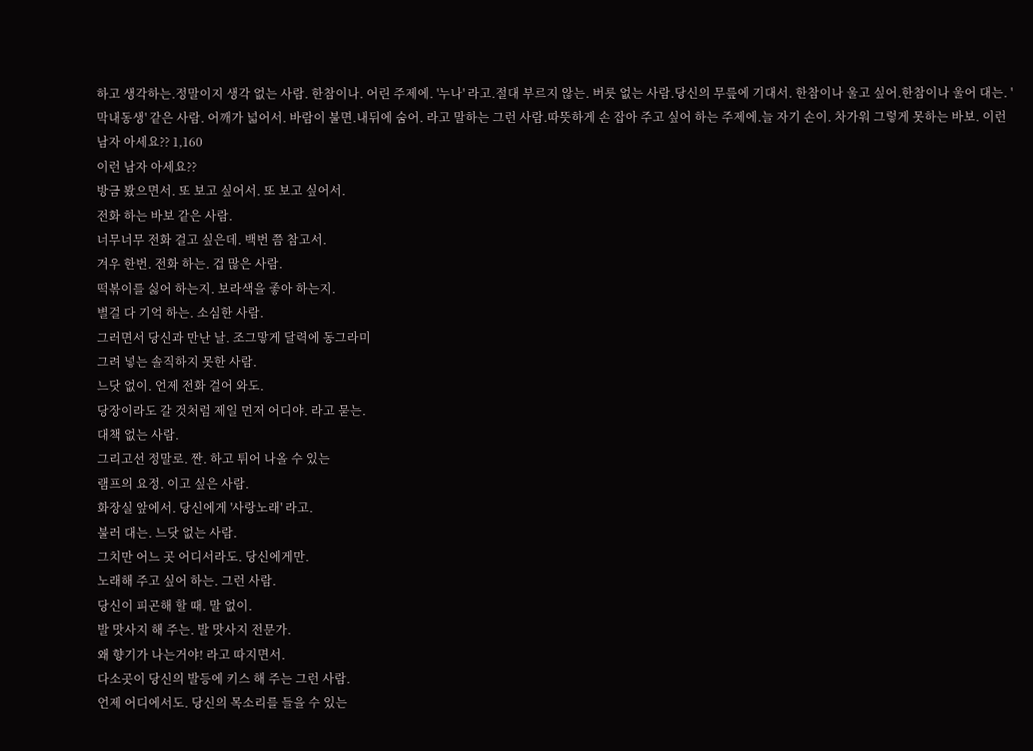하고 생각하는.정말이지 생각 없는 사람. 한참이나. 어린 주제에. '누나' 라고.절대 부르지 않는. 버릇 없는 사람.당신의 무릎에 기대서. 한참이나 울고 싶어.한참이나 울어 대는. '막내동생' 같은 사람. 어깨가 넓어서. 바람이 불면.내뒤에 숨어. 라고 말하는 그런 사람.따뜻하게 손 잡아 주고 싶어 하는 주제에.늘 자기 손이. 차가워 그렇게 못하는 바보. 이런 남자 아세요?? 1,160
이런 남자 아세요??
방금 봤으면서. 또 보고 싶어서. 또 보고 싶어서.
전화 하는 바보 같은 사람.
너무너무 전화 걸고 싶은데. 백번 쯤 참고서.
겨우 한번. 전화 하는. 겁 많은 사람.
떡볶이를 싫어 하는지. 보라색을 좋아 하는지.
별걸 다 기억 하는. 소심한 사람.
그러면서 당신과 만난 날. 조그맣게 달력에 동그라미
그려 넣는 솔직하지 못한 사람.
느닷 없이. 언제 전화 걸어 와도.
당장이라도 갈 것처럼 제일 먼저 어디야. 라고 묻는.
대책 없는 사람.
그리고선 정말로. 짠. 하고 튀어 나올 수 있는
램프의 요정. 이고 싶은 사람.
화장실 앞에서. 당신에게 '사랑노래' 라고.
불러 대는. 느닷 없는 사람.
그치만 어느 곳 어디서라도. 당신에게만.
노래해 주고 싶어 하는. 그런 사람.
당신이 피곤해 할 때. 말 없이.
발 맛사지 해 주는. 발 맛사지 전문가.
왜 향기가 나는거야! 라고 따지면서.
다소곳이 당신의 발등에 키스 해 주는 그런 사람.
언제 어디에서도. 당신의 목소리를 들을 수 있는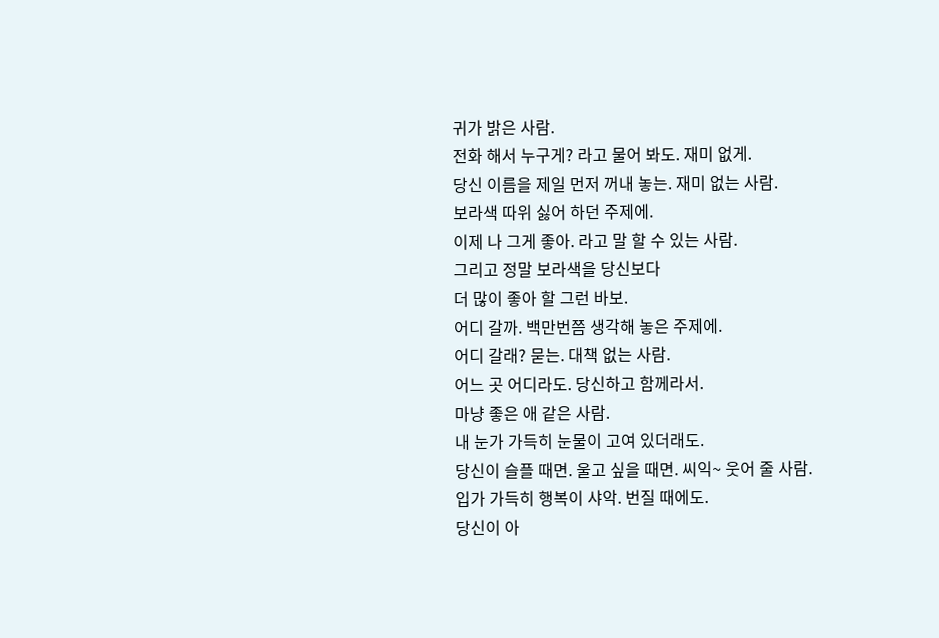귀가 밝은 사람.
전화 해서 누구게? 라고 물어 봐도. 재미 없게.
당신 이름을 제일 먼저 꺼내 놓는. 재미 없는 사람.
보라색 따위 싫어 하던 주제에.
이제 나 그게 좋아. 라고 말 할 수 있는 사람.
그리고 정말 보라색을 당신보다
더 많이 좋아 할 그런 바보.
어디 갈까. 백만번쯤 생각해 놓은 주제에.
어디 갈래? 묻는. 대책 없는 사람.
어느 곳 어디라도. 당신하고 함께라서.
마냥 좋은 애 같은 사람.
내 눈가 가득히 눈물이 고여 있더래도.
당신이 슬플 때면. 울고 싶을 때면. 씨익~ 웃어 줄 사람.
입가 가득히 행복이 샤악. 번질 때에도.
당신이 아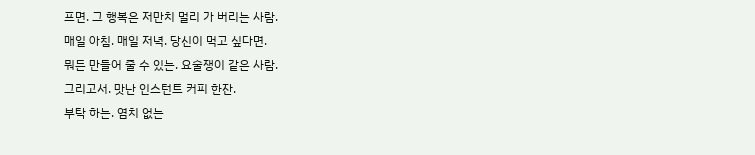프면. 그 행복은 저만치 멀리 가 버리는 사람.
매일 아침. 매일 저녁. 당신이 먹고 싶다면.
뭐든 만들어 줄 수 있는. 요술쟁이 같은 사람.
그리고서. 맛난 인스턴트 커피 한잔.
부탁 하는. 염치 없는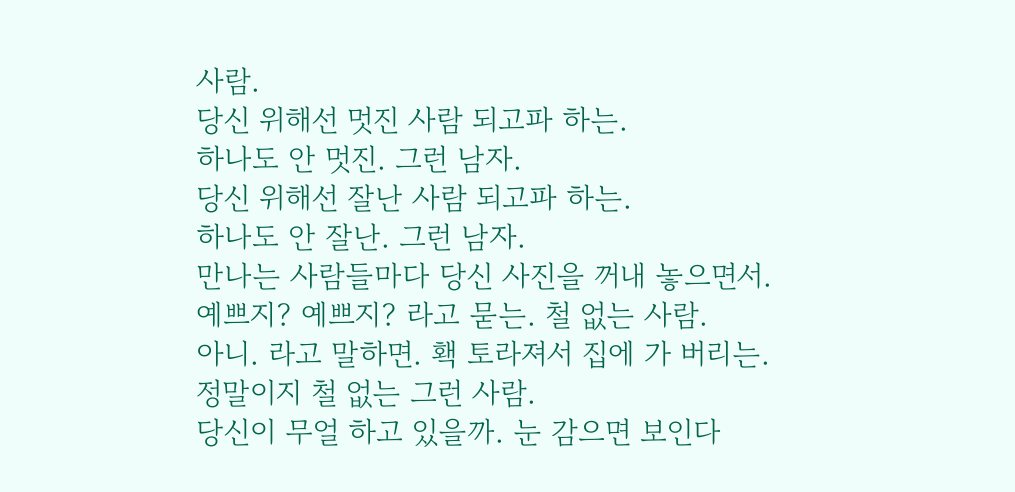사람.
당신 위해선 멋진 사람 되고파 하는.
하나도 안 멋진. 그런 남자.
당신 위해선 잘난 사람 되고파 하는.
하나도 안 잘난. 그런 남자.
만나는 사람들마다 당신 사진을 꺼내 놓으면서.
예쁘지? 예쁘지? 라고 묻는. 철 없는 사람.
아니. 라고 말하면. 홱 토라져서 집에 가 버리는.
정말이지 철 없는 그런 사람.
당신이 무얼 하고 있을까. 눈 감으면 보인다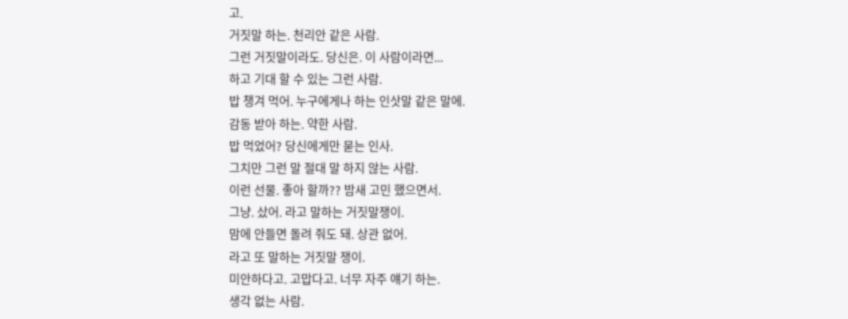고.
거짓말 하는. 천리안 같은 사람.
그런 거짓말이라도. 당신은. 이 사람이라면...
하고 기대 할 수 있는 그런 사람.
밥 챙겨 먹어. 누구에게나 하는 인삿말 같은 말에.
감동 받아 하는. 약한 사람.
밥 먹었어? 당신에게만 묻는 인사.
그치만 그런 말 절대 말 하지 않는 사람.
이런 선물. 좋아 할까?? 밤새 고민 했으면서.
그냥. 샀어. 라고 말하는 거짓말쟁이.
맘에 안들면 돌려 줘도 돼. 상관 없어.
라고 또 말하는 거짓말 쟁이.
미안하다고. 고맙다고. 너무 자주 얘기 하는.
생각 없는 사람.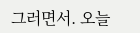그러면서. 오늘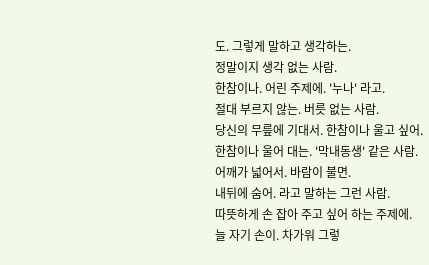도. 그렇게 말하고 생각하는.
정말이지 생각 없는 사람.
한참이나. 어린 주제에. '누나' 라고.
절대 부르지 않는. 버릇 없는 사람.
당신의 무릎에 기대서. 한참이나 울고 싶어.
한참이나 울어 대는. '막내동생' 같은 사람.
어깨가 넓어서. 바람이 불면.
내뒤에 숨어. 라고 말하는 그런 사람.
따뜻하게 손 잡아 주고 싶어 하는 주제에.
늘 자기 손이. 차가워 그렇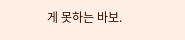게 못하는 바보.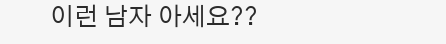이런 남자 아세요??